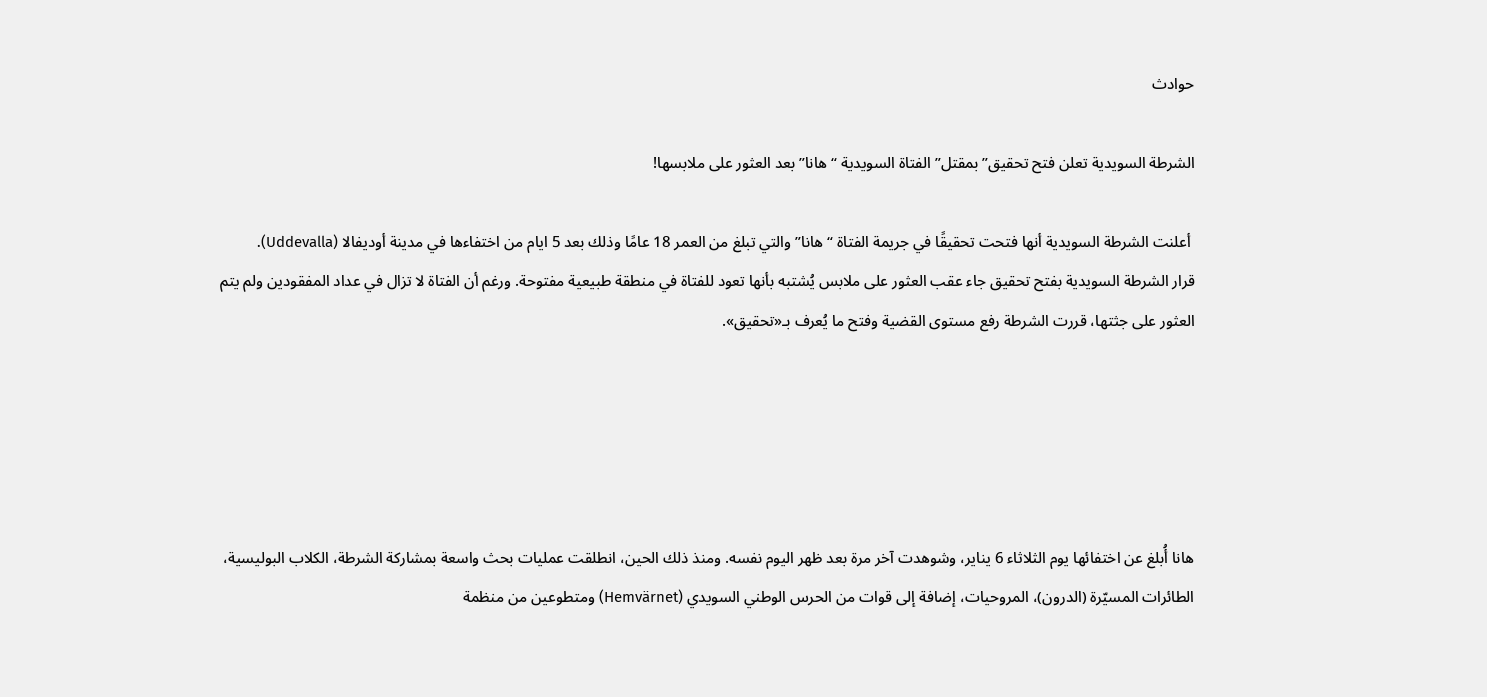حوادث

الشرطة السويدية تعلن فتح تحقيق”بمقتل” الفتاة السويدية “هانا” بعد العثور على ملابسها!

 أعلنت الشرطة السويدية أنها فتحت تحقيقًا في جريمة الفتاة “هانا” والتي تبلغ من العمر 18 عامًا وذلك بعد 5 ايام من اختفاءها في مدينة أوديفالا (Uddevalla).
قرار الشرطة السويدية بفتح تحقيق جاء عقب العثور على ملابس يُشتبه بأنها تعود للفتاة في منطقة طبيعية مفتوحة. ورغم أن الفتاة لا تزال في عداد المفقودين ولم يتم العثور على جثتها، قررت الشرطة رفع مستوى القضية وفتح ما يُعرف بـ«تحقيق».





هانا أُبلغ عن اختفائها يوم الثلاثاء 6 يناير، وشوهدت آخر مرة بعد ظهر اليوم نفسه. ومنذ ذلك الحين، انطلقت عمليات بحث واسعة بمشاركة الشرطة، الكلاب البوليسية، الطائرات المسيّرة (الدرون)، المروحيات، إضافة إلى قوات من الحرس الوطني السويدي (Hemvärnet) ومتطوعين من منظمة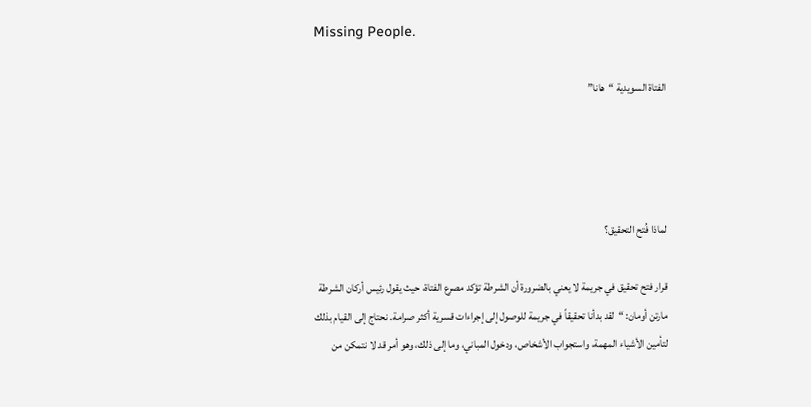Missing People.

الفتاة السويدية “هانا”




لماذا فُتح التحقيق؟

قرار فتح تحقيق في جريمة لا يعني بالضرورة أن الشرطة تؤكد مصرع الفتاة، حيث يقول رئيس أركان الشرطة مارتن أومان: “لقد بدأنا تحقيقاً في جريمة للوصول إلى إجراءات قسرية أكثر صرامة. نحتاج إلى القيام بذلك لتأمين الأشياء المهمة، واستجواب الأشخاص، ودخول المباني، وما إلى ذلك، وهو أمر قد لا نتمكن من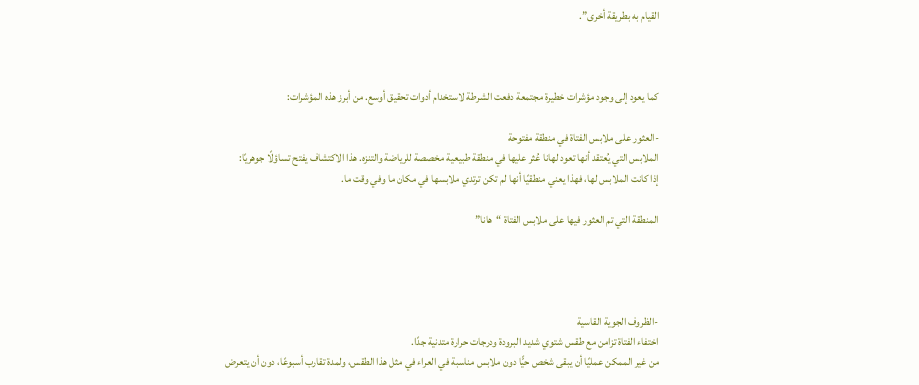القيام به بطريقة أخرى”.



كما يعود إلى وجود مؤشرات خطيرة مجتمعة دفعت الشرطة لاستخدام أدوات تحقيق أوسع. من أبرز هذه المؤشرات:

-العثور على ملابس الفتاة في منطقة مفتوحة
الملابس التي يُعتقد أنها تعود لهانا عُثر عليها في منطقة طبيعية مخصصة للرياضة والتنزه. هذا الاكتشاف يفتح تساؤلًا جوهريًا:
إذا كانت الملابس لها، فهذا يعني منطقيًا أنها لم تكن ترتدي ملابسها في مكان ما وفي وقت ما.

المنطقة التي تم العثور فيها على ملابس الفتاة “هانا”




-الظروف الجوية القاسية
اختفاء الفتاة تزامن مع طقس شتوي شديد البرودة ودرجات حرارة متدنية جدًا.
من غير الممكن عمليًا أن يبقى شخص حيًّا دون ملابس مناسبة في العراء في مثل هذا الطقس، ولمدة تقارب أسبوعًا، دون أن يتعرض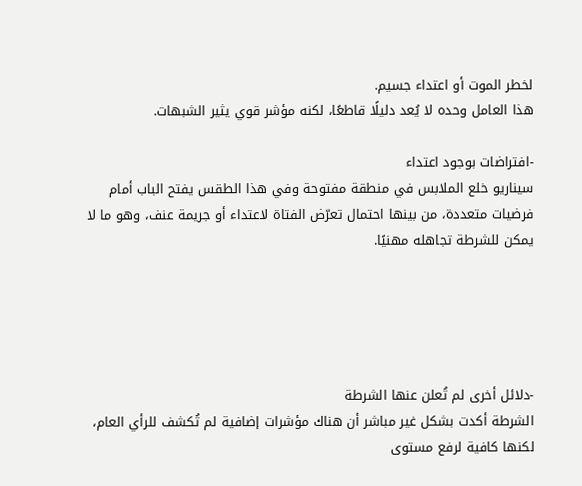لخطر الموت أو اعتداء جسيم.
هذا العامل وحده لا يُعد دليلًا قاطعًا، لكنه مؤشر قوي يثير الشبهات.

-افتراضات بوجود اعتداء
سيناريو خلع الملابس في منطقة مفتوحة وفي هذا الطقس يفتح الباب أمام فرضيات متعددة، من بينها احتمال تعرّض الفتاة لاعتداء أو جريمة عنف، وهو ما لا يمكن للشرطة تجاهله مهنيًا.





-دلائل أخرى لم تُعلن عنها الشرطة
الشرطة أكدت بشكل غير مباشر أن هناك مؤشرات إضافية لم تُكشف للرأي العام، لكنها كافية لرفع مستوى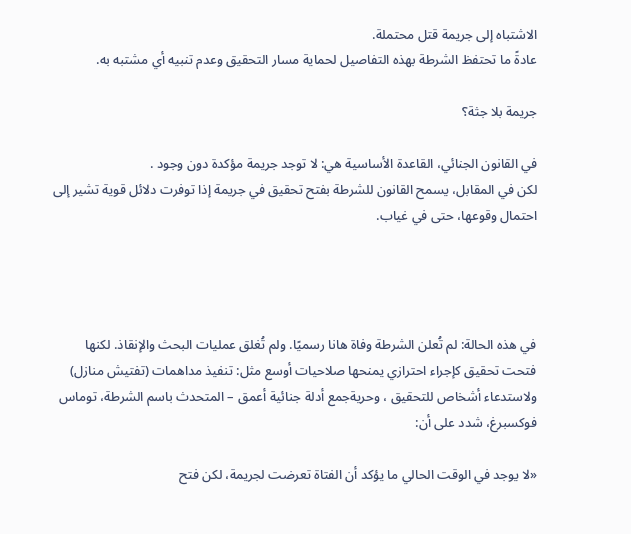الاشتباه إلى جريمة قتل محتملة.
عادةً ما تحتفظ الشرطة بهذه التفاصيل لحماية مسار التحقيق وعدم تنبيه أي مشتبه به.

جريمة بلا جثة؟

في القانون الجنائي، القاعدة الأساسية هي: لا توجد جريمة مؤكدة دون وجود .
لكن في المقابل، يسمح القانون للشرطة بفتح تحقيق في جريمة إذا توفرت دلائل قوية تشير إلى احتمال وقوعها، حتى في غياب.




في هذه الحالة: لم تُعلن الشرطة وفاة هانا رسميًا. ولم تُغلق عمليات البحث والإنقاذ. لكنها فتحت تحقيق كإجراء احترازي يمنحها صلاحيات أوسع مثل: تنفيذ مداهمات (تفتيش منازل) ولاستدعاء أشخاص للتحقيق ، وحريةجمع أدلة جنائية أعمق – المتحدث باسم الشرطة، توماس فوكسبرغ، شدد على أن:

«لا يوجد في الوقت الحالي ما يؤكد أن الفتاة تعرضت لجريمة، لكن فتح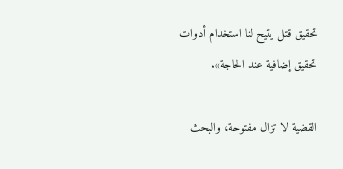تحقيق قتل يتيح لنا استخدام أدوات تحقيق إضافية عند الحاجة».

القضية لا تزال مفتوحة، والبحث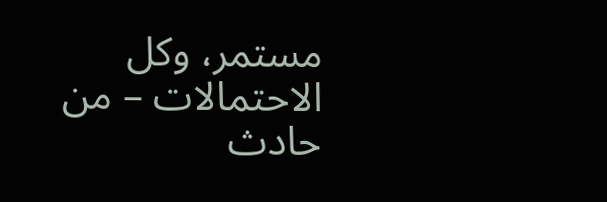مستمر، وكل الاحتمالات – من حادث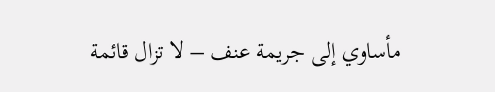مأساوي إلى جريمة عنف – لا تزال قائمة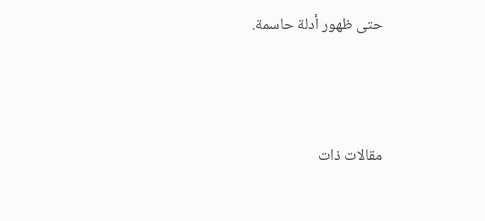حتى ظهور أدلة حاسمة.




مقالات ذات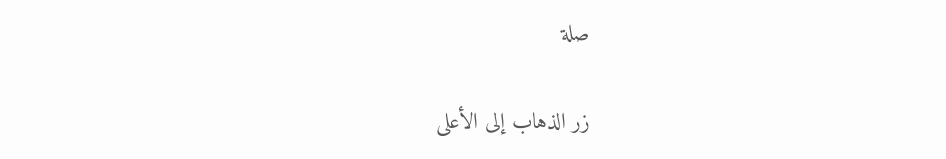صلة

زر الذهاب إلى الأعلى